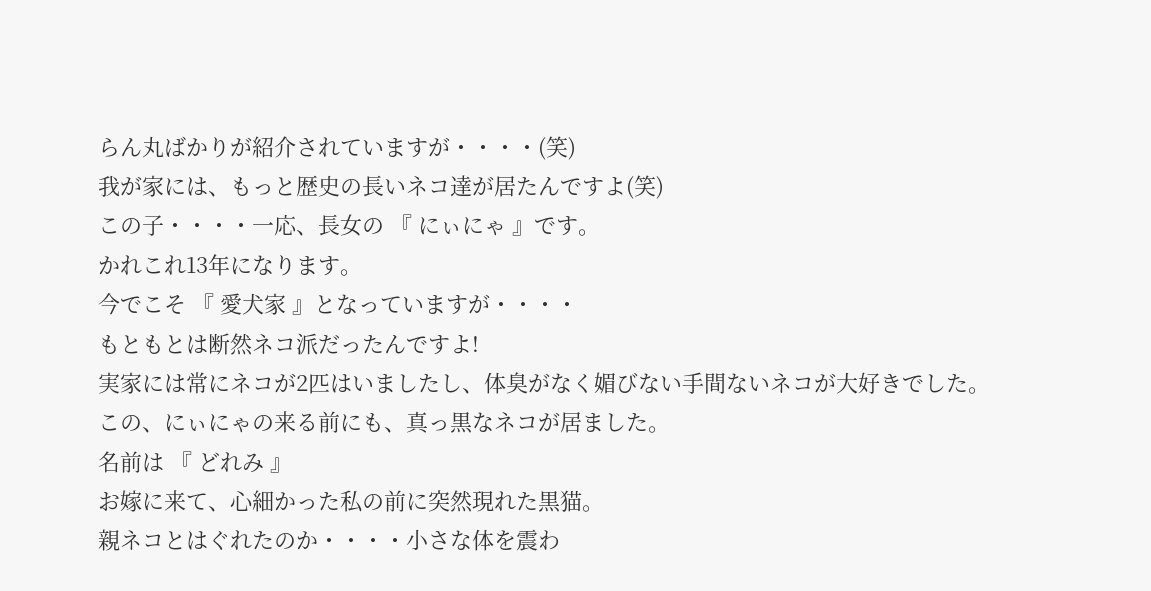らん丸ばかりが紹介されていますが・・・・(笑)
我が家には、もっと歴史の長いネコ達が居たんですよ(笑)
この子・・・・一応、長女の 『 にぃにゃ 』です。
かれこれ13年になります。
今でこそ 『 愛犬家 』となっていますが・・・・
もともとは断然ネコ派だったんですよ!
実家には常にネコが2匹はいましたし、体臭がなく媚びない手間ないネコが大好きでした。
この、にぃにゃの来る前にも、真っ黒なネコが居ました。
名前は 『 どれみ 』
お嫁に来て、心細かった私の前に突然現れた黒猫。
親ネコとはぐれたのか・・・・小さな体を震わ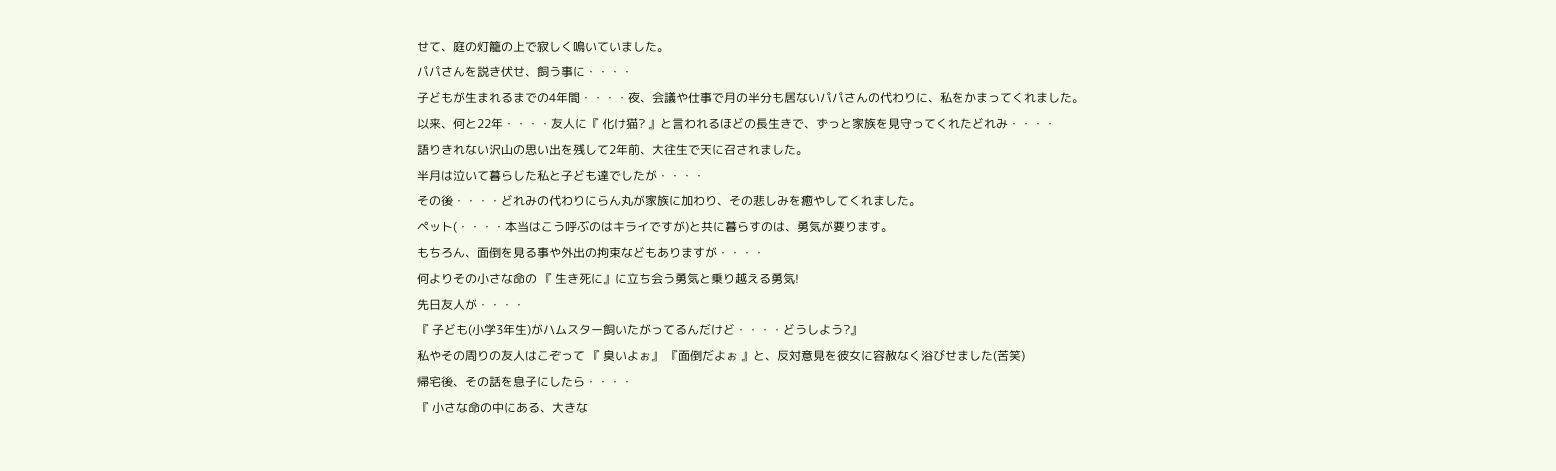せて、庭の灯籠の上で寂しく鳴いていました。
パパさんを説き伏せ、飼う事に・・・・
子どもが生まれるまでの4年間・・・・夜、会議や仕事で月の半分も居ないパパさんの代わりに、私をかまってくれました。
以来、何と22年・・・・友人に『 化け猫? 』と言われるほどの長生きで、ずっと家族を見守ってくれたどれみ・・・・
語りきれない沢山の思い出を残して2年前、大往生で天に召されました。
半月は泣いて暮らした私と子ども達でしたが・・・・
その後・・・・どれみの代わりにらん丸が家族に加わり、その悲しみを癒やしてくれました。
ペット(・・・・本当はこう呼ぶのはキライですが)と共に暮らすのは、勇気が要ります。
もちろん、面倒を見る事や外出の拘束などもありますが・・・・
何よりその小さな命の 『 生き死に』に立ち会う勇気と乗り越える勇気!
先日友人が・・・・
『 子ども(小学3年生)がハムスター飼いたがってるんだけど・・・・どうしよう?』
私やその周りの友人はこぞって 『 臭いよぉ』 『面倒だよぉ 』と、反対意見を彼女に容赦なく浴びせました(苦笑)
帰宅後、その話を息子にしたら・・・・
『 小さな命の中にある、大きな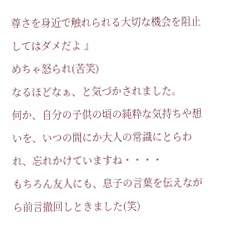尊さを身近で触れられる大切な機会を阻止してはダメだよ 』
めちゃ怒られ(苦笑)
なるほどなぁ、と気づかされました。
何か、自分の子供の頃の純粋な気持ちや想いを、いつの間にか大人の常識にとらわれ、忘れかけていますね・・・・
もちろん友人にも、息子の言葉を伝えながら前言撤回しときました(笑)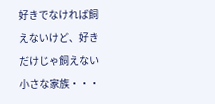好きでなければ飼えないけど、好きだけじゃ飼えない小さな家族・・・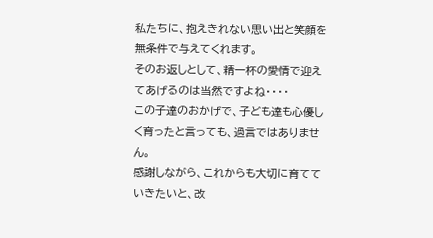私たちに、抱えきれない思い出と笑顔を無条件で与えてくれます。
そのお返しとして、精一杯の愛情で迎えてあげるのは当然ですよね・・・・
この子達のおかげで、子ども達も心優しく育ったと言っても、過言ではありません。
感謝しながら、これからも大切に育てていきたいと、改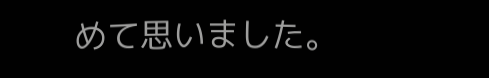めて思いました。